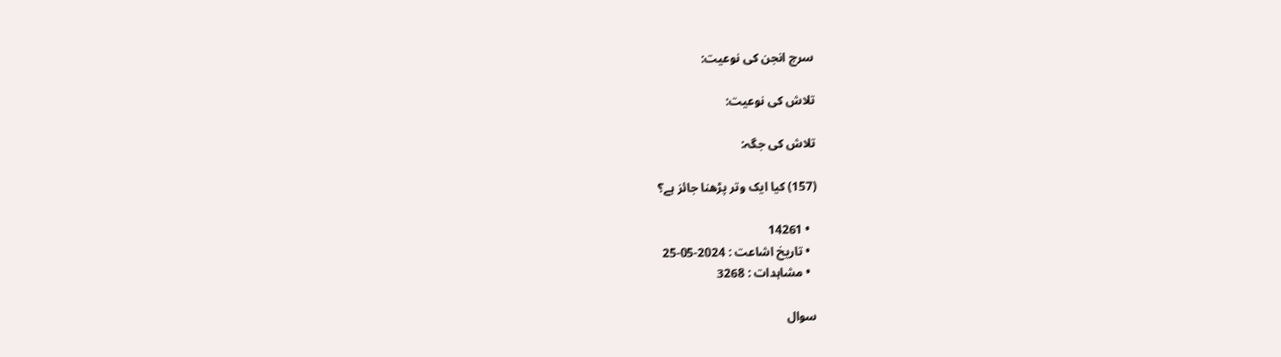سرچ انجن کی نوعیت:

تلاش کی نوعیت:

تلاش کی جگہ:

(157) کیا ایک وتر پڑھنا جائز ہے؟

  • 14261
  • تاریخ اشاعت : 2024-05-25
  • مشاہدات : 3268

سوال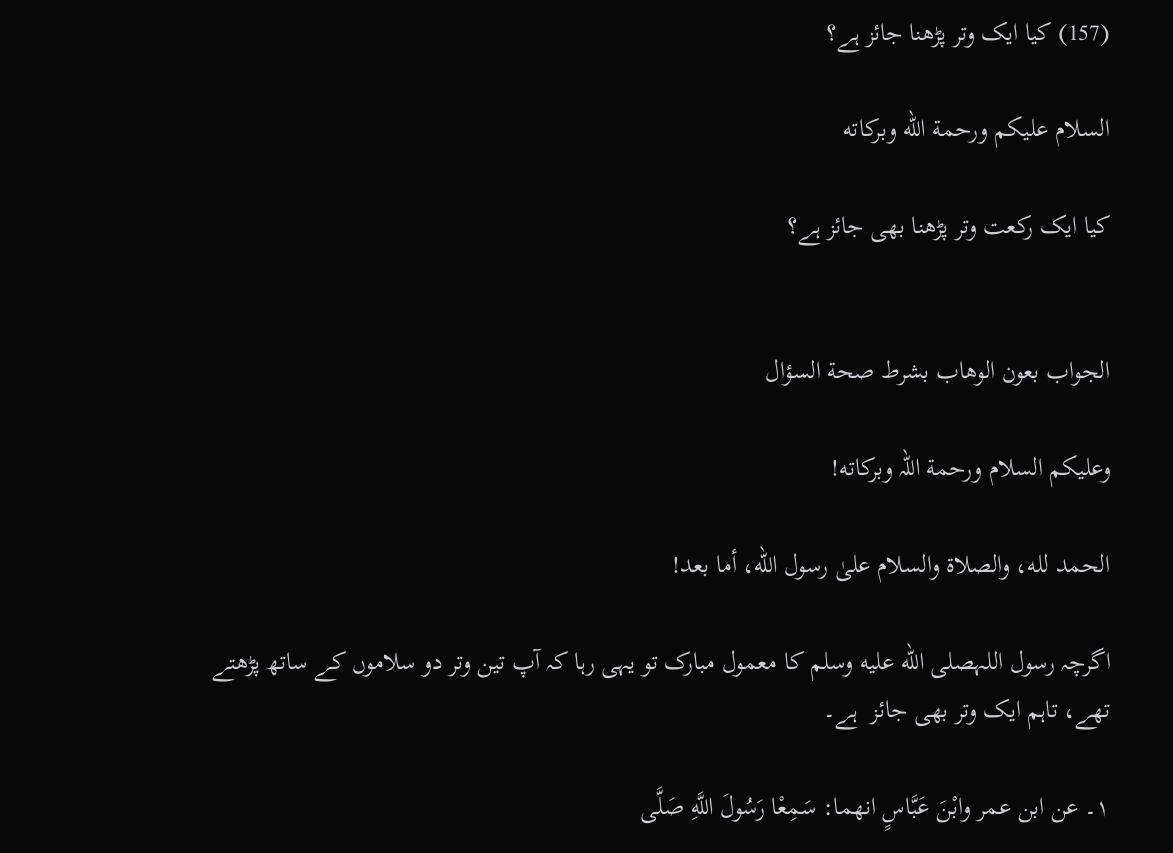(157) کیا ایک وتر پڑھنا جائز ہے؟

السلام عليكم ورحمة الله وبركاته

کیا ایک رکعت وتر پڑھنا بھی جائز ہے؟


الجواب بعون الوهاب بشرط صحة السؤال

وعلیکم السلام ورحمة اللہ وبرکاته!

الحمد لله، والصلاة والسلام علىٰ رسول الله، أما بعد!

اگرچہ رسول اللہصلى الله عليه وسلم کا معمول مبارک تو یہی رہا کہ آپ تین وتر دو سلاموں کے ساتھ پڑھتے تھے، تاہم ایک وتر بھی جائز  ہے۔

۱۔ عن ابن عمر وابْنَ عَبَّاسٍ انھما: سَمِعْا رَسُولَ اللَّهِ صَلَّى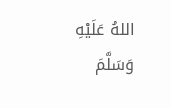اللهُ عَلَيْهِ وَسَلَّمَ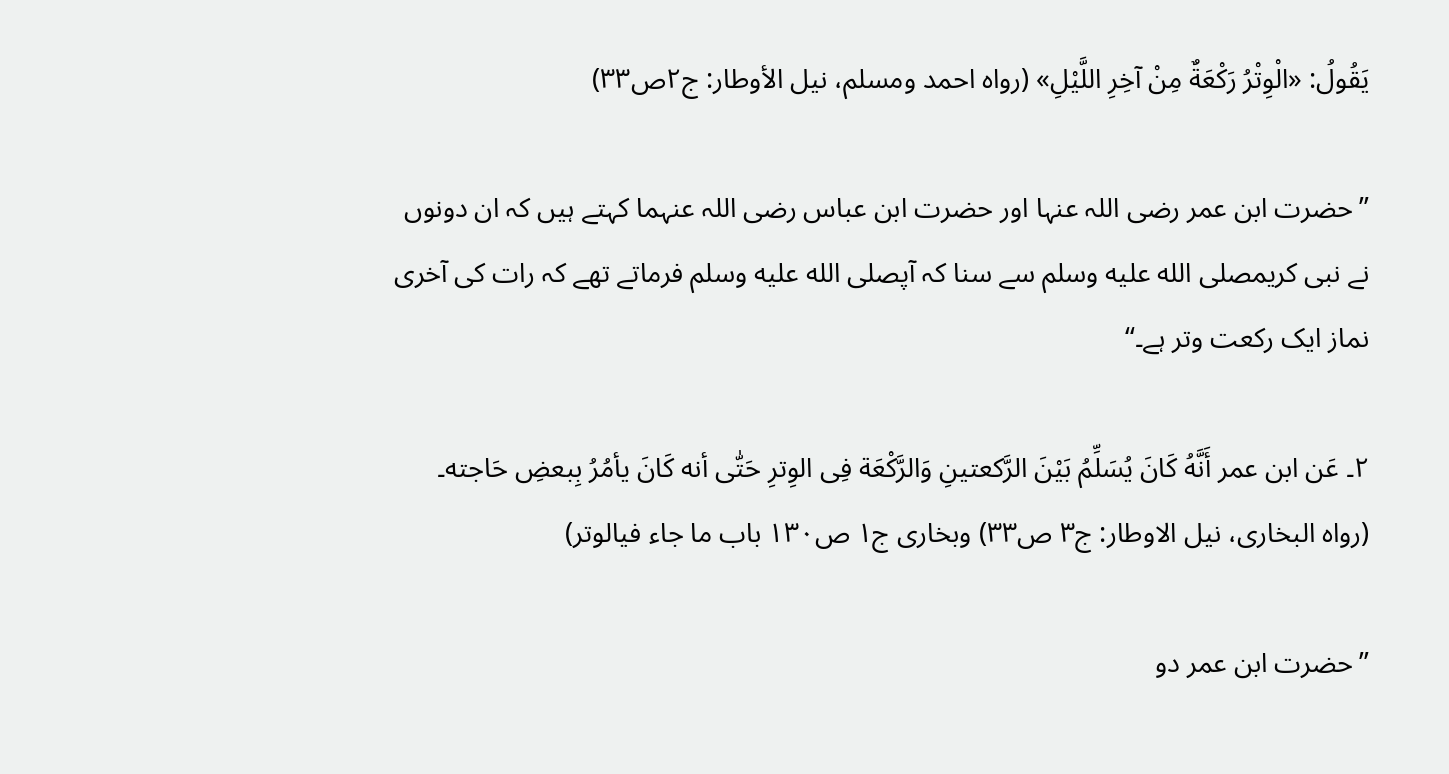يَقُولُ: «الْوِتْرُ رَكْعَةٌ مِنْ آخِرِ اللَّيْلِ» (رواہ احمد ومسلم، نیل الأوطار: ج۲ص۳۳)

’’حضرت ابن عمر رضی اللہ عنہا اور حضرت ابن عباس رضی اللہ عنہما کہتے ہیں کہ ان دونوں نے نبی کریمصلى الله عليه وسلم سے سنا کہ آپصلى الله عليه وسلم فرماتے تھے کہ رات کی آخری نماز ایک رکعت وتر ہے۔‘‘

۲۔ عَن ابن عمر أَنَّهُ کَانَ یُسَلِّمُ بَیْنَ الرَّکعتینِ وَالرَّکْعَة فِی الوِترِ حَتّٰی أنه کَانَ یأمُرُ بِبعضِ حَاجته۔ (رواہ البخاری، نیل الاوطار: ج۳ ص۳۳) وبخاری ج۱ ص۱۳۰ باب ما جاء فیالوتر)

’’حضرت ابن عمر دو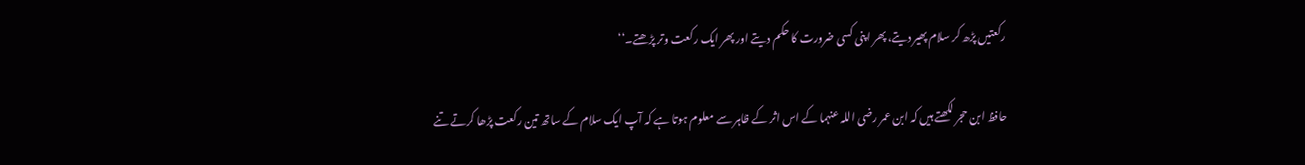رکعتیں پڑھ کر سلام پھیر دیتے، پھر اپنی کسی ضرورت کا حکم دیتے اور پھر ایک رکعت وتر پڑھتے۔‘‘

حافظ ابن حجر لکھتے ہیں کہ ابن عمر رضی اللہ عنہما کے اس اثر کے ظاہر سے معلوم ہوتا ہے کہ آپ ایک سلام کے ساتھ تین رکعت پڑھا کرتے تنے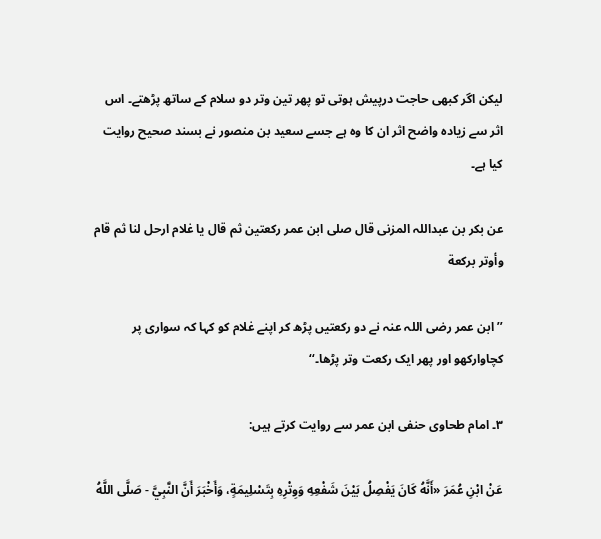لیکن اگر کبھی حاجت درپیش ہوتی تو پھر تین وتر دو سلام کے ساتھ پڑھتے۔ اس اثر سے زیادہ واضح اثر ان کا وہ ہے جسے سعید بن منصور نے بسند صحیح روایت کیا ہے۔

عن بکر بن عبداللہ المزنی قال صلی ابن عمر رکعتین ثم قال یا غلام ارحل لنا ثم قام وأوتر برکعة

’’ابن عمر رضی اللہ عنہ نے دو رکعتیں پڑھ کر اپنے غلام کو کہا کہ سواری پر کچاوارکھو اور پھر ایک رکعت وتر پڑھا۔‘‘

۳۔ امام طحاوی حنفی ابن عمر سے روایت کرتے ہیں:

عَنْ ابْنِ عُمَرَ «أَنَّهُ كَانَ يَفْصِلُ بَيْنَ شَفْعِهِ وَوِتْرِهِ بِتَسْلِيمَةٍ، وَأَخْبَرَ أَنَّ النَّبِيَّ - صَلَّى اللَّهُ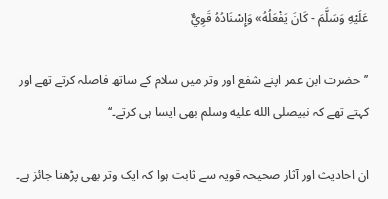عَلَيْهِ وَسَلَّمَ - كَانَ يَفْعَلُهُ» وَإِسْنَادُهُ قَوِيٌّ

’’حضرت ابن عمر اپنے شفع اور وتر میں سلام کے ساتھ فاصلہ کرتے تھے اور کہتے تھے کہ نبیصلى الله عليه وسلم بھی ایسا ہی کرتے۔‘‘

ان احادیث اور آثار صحیحہ قویہ سے ثابت ہوا کہ ایک وتر بھی پڑھنا جائز ہے۔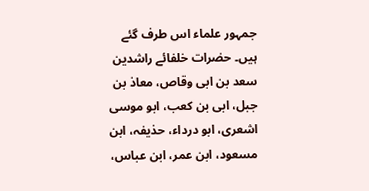جمہور علماء اس طرف گئے ہیں۔ حضرات خلفائے راشدین سعد بن ابی وقاص، معاذ بن جبل، ابی بن کعب، ابو موسی اشعری، ابو درداء، حذیفہ، ابن مسعود، ابن عمر، ابن عباس،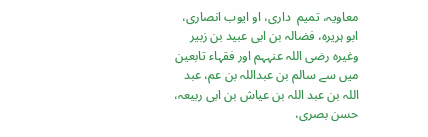معاویہ، تمیم  داری، او ایوب انصاری، ابو ہریرہ، فضالہ بن ابی عبید بن زبیر وغیرہ رضی اللہ عنہہم اور فقہاء تابعین میں سے سالم بن عبداللہ بن عم، عبد اللہ بن عبد اللہ بن عیاش بن ابی ربیعہ، حسن بصری،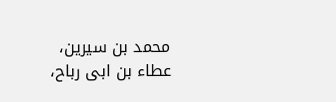محمد بن سیرین، عطاء بن ابی رباح،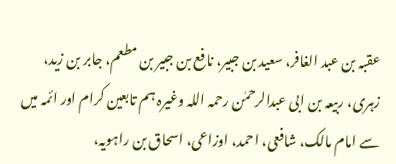عقبہ بن عبد الغافر، سعید بن جبیر، نافع بن جبیر بن مطعم، جابر بن زید، زہری، ربیعہ بن ابی عبدالرحمٰن رحمہ اللہ وغیرہ ہم تابعین کرام اور ائمہ میں سے امام مالک، شافعی، احمد، اوزاعی، اسحاق بن راہویہ،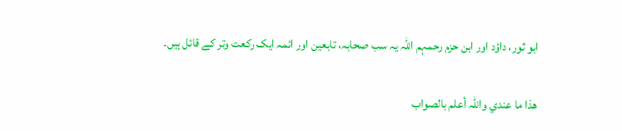ابو ثور، داؤد اور ابن حزم رحمہم اللہ یہ سب صحابہ، تابعین اور ائمہ ایک رکعت وتر کے قائل ہیں۔

ھذا ما عندي واللہ أعلم بالصواب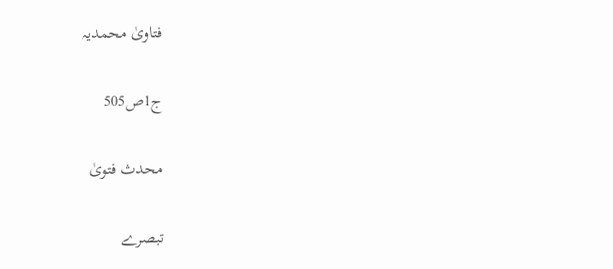فتاویٰ محمدیہ

ج1ص505

محدث فتویٰ

تبصرے